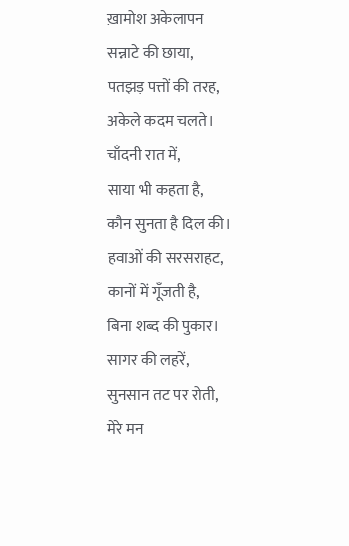ख़ामोश अकेलापन
सन्नाटे की छाया,
पतझड़ पत्तों की तरह,
अकेले कदम चलते।
चाँदनी रात में,
साया भी कहता है,
कौन सुनता है दिल की।
हवाओं की सरसराहट,
कानों में गूँजती है,
बिना शब्द की पुकार।
सागर की लहरें,
सुनसान तट पर रोती,
मेरे मन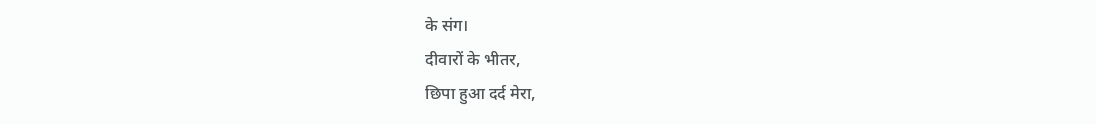के संग।
दीवारों के भीतर,
छिपा हुआ दर्द मेरा,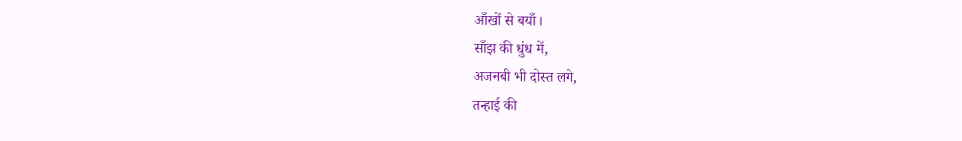आँखों से बयाँ।
साँझ की धुंध में,
अजनबी भी दोस्त लगे,
तन्हाई की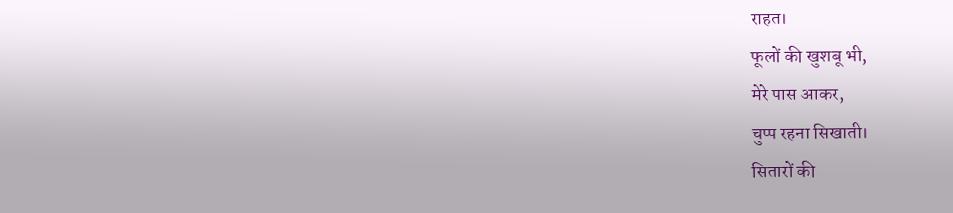राहत।
फूलों की खुशबू भी,
मेरे पास आकर,
चुप्प रहना सिखाती।
सितारों की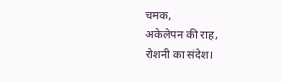चमक,
अकेलेपन की राह,
रोशनी का संदेश।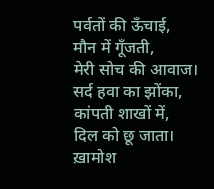पर्वतों की ऊँचाई,
मौन में गूँजती,
मेरी सोच की आवाज।
सर्द हवा का झोंका,
कांपती शाखों में,
दिल को छू जाता।
ख़ामोश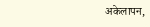अकेलापन,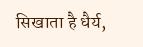सिखाता है धैर्य,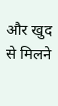और खुद से मिलने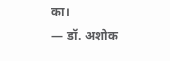का।
— डॉ. अशोक